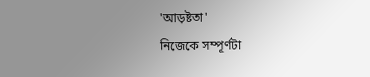'আড়ষ্টতা'
নিজেকে সম্পূর্ণটা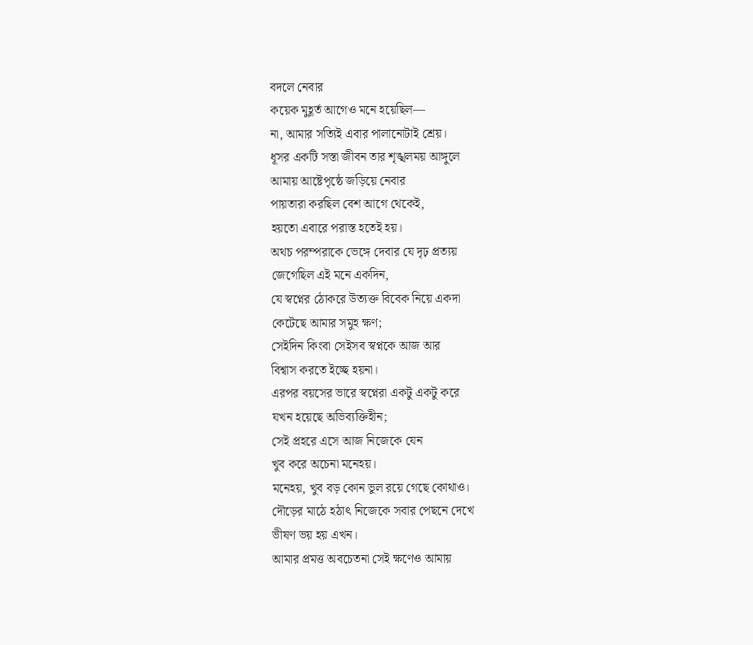বদলে নেবার
কয়েক মুহূর্ত আগেও মনে হয়েছিল—
না, আমার সত্যিই এবার পালানোটাই শ্রেয়।
ধূসর একটি সস্তা জীবন তার শৃঙ্খলময় আঙ্গুলে
আমায় আষ্টেপৃষ্ঠে জড়িয়ে নেবার
পায়তারা করছিল বেশ আগে থেকেই,
হয়তো এবারে পরাস্ত হতেই হয়।
অথচ পরম্পরাকে ভেঙ্গে দেবার যে দৃঢ় প্রত্যয়
জেগেছিল এই মনে একদিন,
যে স্বপ্নের ঠোকরে উত্যক্ত বিবেক নিয়ে একদা
কেটেছে আমার সমুহ ক্ষণ;
সেইদিন কিংবা সেইসব স্বপ্নকে আজ আর
বিশ্বাস করতে ইচ্ছে হয়না।
এরপর বয়সের ভারে স্বপ্নেরা একটু একটু করে
যখন হয়েছে অভিব্যক্তিহীন;
সেই প্রহরে এসে আজ নিজেকে যেন
খুব করে অচেনা মনেহয়।
মনেহয়, খুব বড় কোন ভুল রয়ে গেছে কোথাও।
দৌড়ের মাঠে হঠাৎ নিজেকে সবার পেছনে দেখে
ভীষণ ভয় হয় এখন।
আমার প্রমত্ত অবচেতনা সেই ক্ষণেও আমায়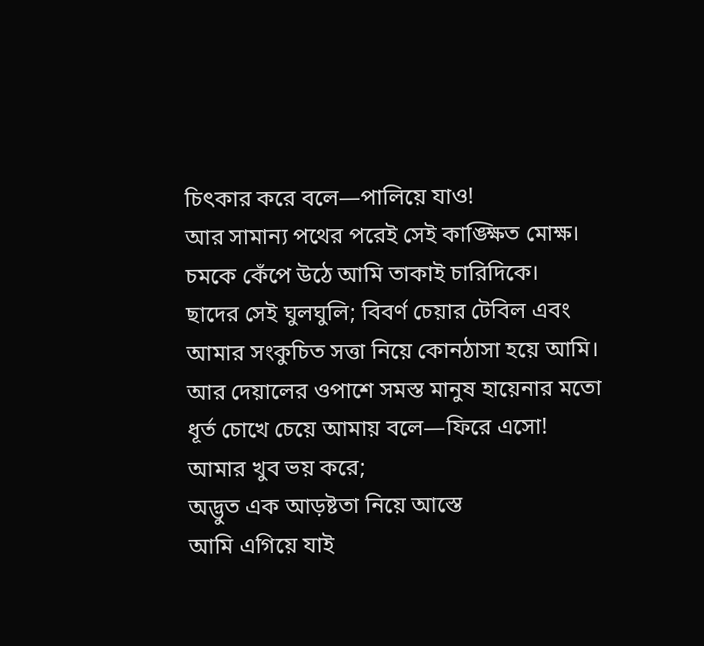চিৎকার করে বলে—পালিয়ে যাও!
আর সামান্য পথের পরেই সেই কাঙ্ক্ষিত মোক্ষ।
চমকে কেঁপে উঠে আমি তাকাই চারিদিকে।
ছাদের সেই ঘুলঘুলি; বিবর্ণ চেয়ার টেবিল এবং
আমার সংকুচিত সত্তা নিয়ে কোনঠাসা হয়ে আমি।
আর দেয়ালের ওপাশে সমস্ত মানুষ হায়েনার মতো
ধূর্ত চোখে চেয়ে আমায় বলে—ফিরে এসো!
আমার খুব ভয় করে;
অদ্ভুত এক আড়ষ্টতা নিয়ে আস্তে
আমি এগিয়ে যাই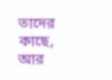তাদের কাছে,
আর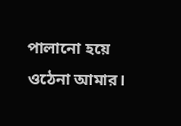পালানো হয়ে ওঠেনা আমার।